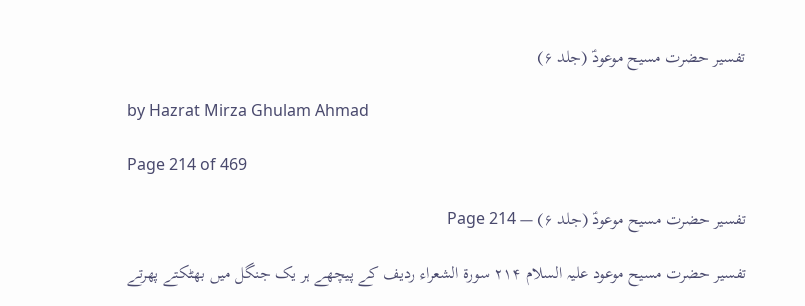تفسیر حضرت مسیح موعودؑ (جلد ۶)

by Hazrat Mirza Ghulam Ahmad

Page 214 of 469

تفسیر حضرت مسیح موعودؑ (جلد ۶) — Page 214

تفسیر حضرت مسیح موعود علیہ السلام ۲۱۴ سورة الشعراء ردیف کے پیچھے ہر یک جنگل میں بھٹکتے پھرتے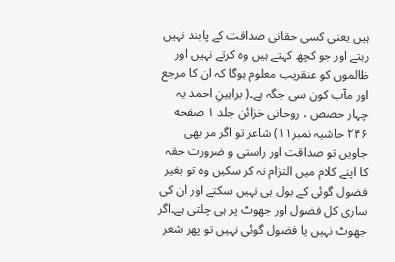ہیں یعنی کسی حقانی صداقت کے پابند نہیں رہتے اور جو کچھ کہتے ہیں وہ کرتے نہیں اور ظالموں کو عنقریب معلوم ہوگا کہ ان کا مرجع اور مآب کون سی جگہ ہے۔( براہینِ احمد یہ چہار حصص ، روحانی خزائن جلد ۱ صفحه ۲۴۶ حاشیہ نمبر۱۱) شاعر تو اگر مر بھی جاویں تو صداقت اور راستی و ضرورت حقہ کا اپنے کلام میں التزام نہ کر سکیں وہ تو بغیر فضول گوئی کے بول ہی نہیں سکتے اور ان کی ساری کل فضول اور جھوٹ پر ہی چلتی ہے۔اگر جھوٹ نہیں یا فضول گوئی نہیں تو پھر شعر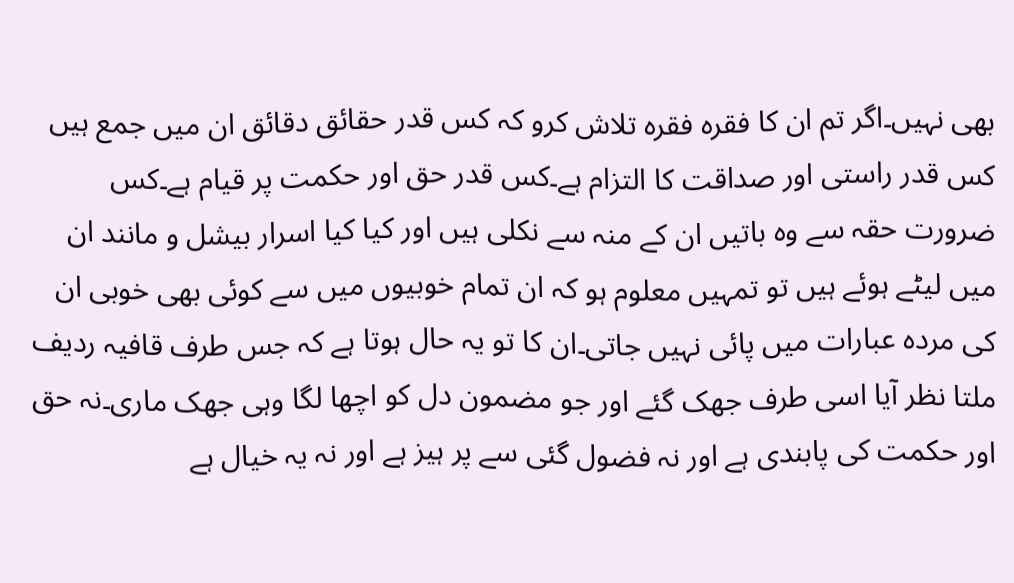بھی نہیں۔اگر تم ان کا فقرہ فقرہ تلاش کرو کہ کس قدر حقائق دقائق ان میں جمع ہیں کس قدر راستی اور صداقت کا التزام ہے۔کس قدر حق اور حکمت پر قیام ہے۔کس ضرورت حقہ سے وہ باتیں ان کے منہ سے نکلی ہیں اور کیا کیا اسرار بیشل و مانند ان میں لیٹے ہوئے ہیں تو تمہیں معلوم ہو کہ ان تمام خوبیوں میں سے کوئی بھی خوبی ان کی مردہ عبارات میں پائی نہیں جاتی۔ان کا تو یہ حال ہوتا ہے کہ جس طرف قافیہ ردیف ملتا نظر آیا اسی طرف جھک گئے اور جو مضمون دل کو اچھا لگا وہی جھک ماری۔نہ حق اور حکمت کی پابندی ہے اور نہ فضول گئی سے پر ہیز ہے اور نہ یہ خیال ہے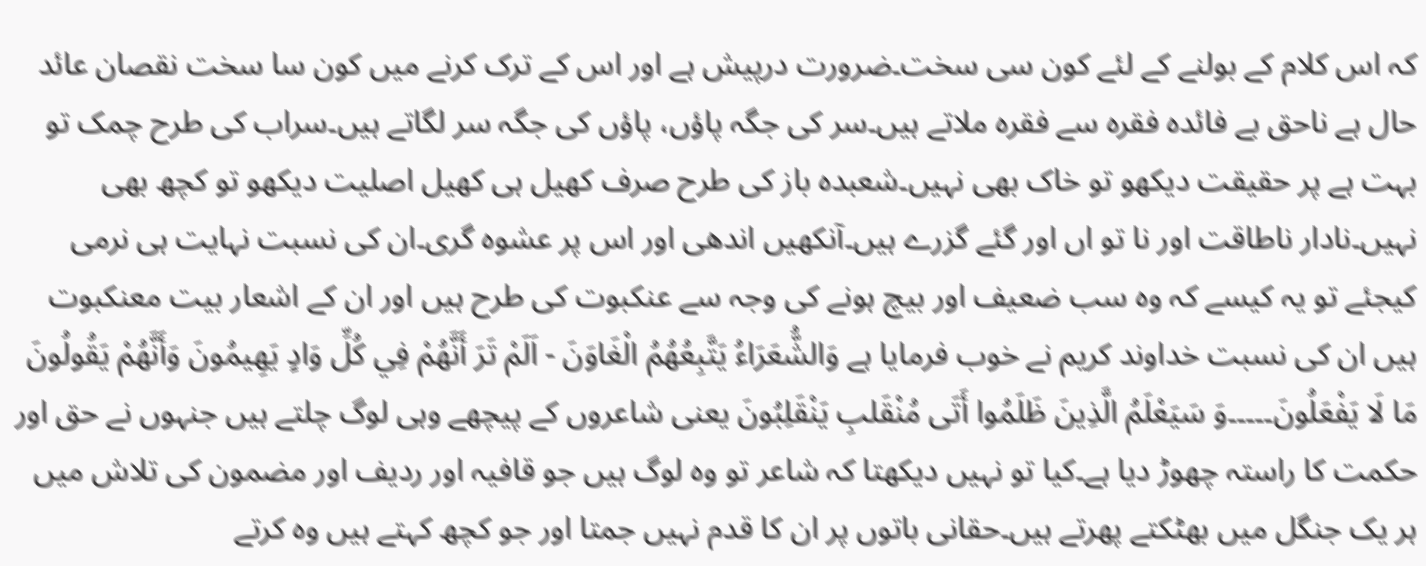کہ اس کلام کے بولنے کے لئے کون سی سخت۔ضرورت درپیش ہے اور اس کے ترک کرنے میں کون سا سخت نقصان عائد حال ہے ناحق بے فائدہ فقرہ سے فقرہ ملاتے ہیں۔سر کی جگہ پاؤں، پاؤں کی جگہ سر لگاتے ہیں۔سراب کی طرح چمک تو بہت ہے پر حقیقت دیکھو تو خاک بھی نہیں۔شعبدہ باز کی طرح صرف کھیل ہی کھیل اصلیت دیکھو تو کچھ بھی نہیں۔نادار ناطاقت اور نا تو اں اور گئے گزرے ہیں۔آنکھیں اندھی اور اس پر عشوہ گری۔ان کی نسبت نہایت ہی نرمی کیجئے تو یہ کیسے کہ وہ سب ضعیف اور بیچ ہونے کی وجہ سے عنکبوت کی طرح ہیں اور ان کے اشعار بیت معنکبوت ہیں ان کی نسبت خداوند کریم نے خوب فرمایا ہے وَالشُّعَرَاءُ يَتَّبِعُهُمُ الْغَاوَنَ - اَلَمْ تَرَ أَنَّهُمْ فِي كُلِّ وَادٍ يَهِيمُونَ وَأَنَّهُمْ يَقُولُونَ مَا لَا يَفْعَلُونَ۔۔۔۔۔وَ سَيَعْلَمُ الَّذِينَ ظَلَمُوا أَتَى مُنْقَلبِ يَنْقَلِبُونَ یعنی شاعروں کے پیچھے وہی لوگ چلتے ہیں جنہوں نے حق اور حکمت کا راستہ چھوڑ دیا ہے۔کیا تو نہیں دیکھتا کہ شاعر تو وہ لوگ ہیں جو قافیہ اور ردیف اور مضمون کی تلاش میں ہر یک جنگل میں بھٹکتے پھرتے ہیں۔حقانی باتوں پر ان کا قدم نہیں جمتا اور جو کچھ کہتے ہیں وہ کرتے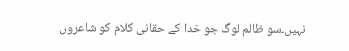نہیں۔سو ظالم لوگ جو خدا کے حقانی کلام کو شاعروں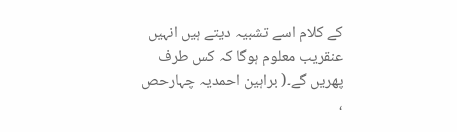کے کلام اسے تشبیہ دیتے ہیں انہیں عنقریب معلوم ہوگا کہ کس طرف پھریں گے۔( براہین احمدیہ چہارحص ،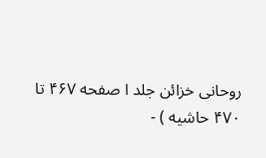روحانی خزائن جلد ا صفحه ۴۶۷ تا ۴۷۰ حاشیه ) -